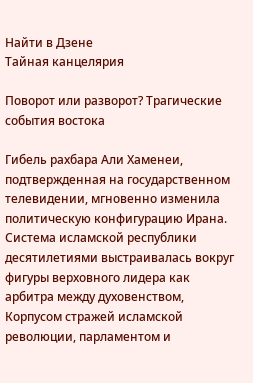Найти в Дзене
Тайная канцелярия

Поворот или разворот? Трагические события востока

Гибель рахбара Али Хаменеи, подтвержденная на государственном телевидении, мгновенно изменила политическую конфигурацию Ирана. Система исламской республики десятилетиями выстраивалась вокруг фигуры верховного лидера как арбитра между духовенством, Корпусом стражей исламской революции, парламентом и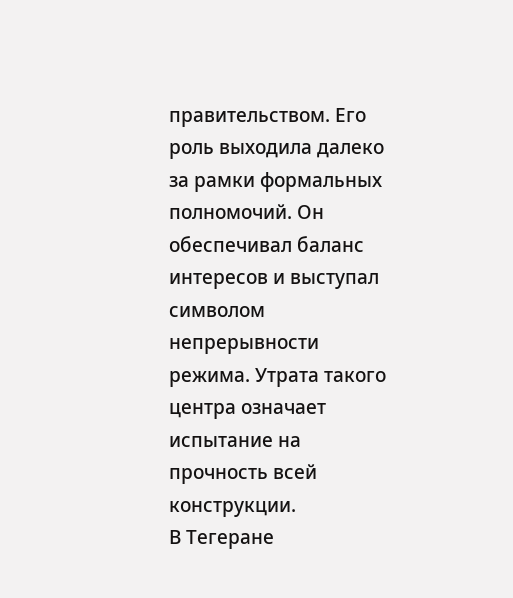правительством. Его роль выходила далеко за рамки формальных полномочий. Он обеспечивал баланс интересов и выступал символом непрерывности режима. Утрата такого центра означает испытание на прочность всей конструкции.
В Тегеране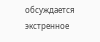обсуждается экстренное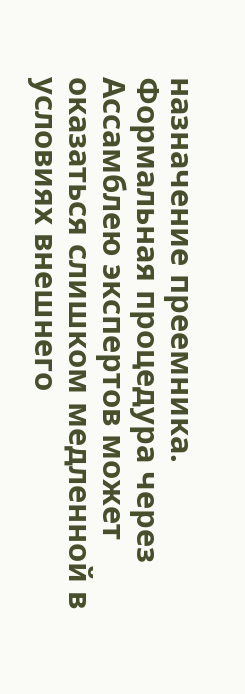назначение преемника. Формальная процедура через Ассамблею экспертов может оказаться слишком медленной в условиях внешнего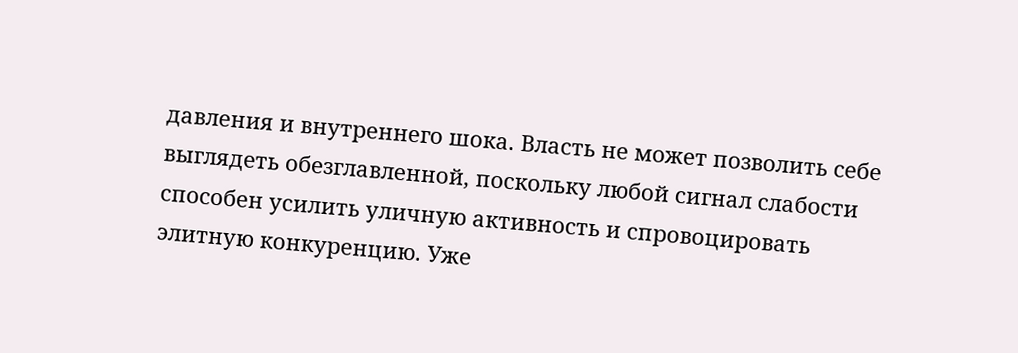давления и внутреннего шока. Власть не может позволить себе выглядеть обезглавленной, поскольку любой сигнал слабости способен усилить уличную активность и спровоцировать элитную конкуренцию. Уже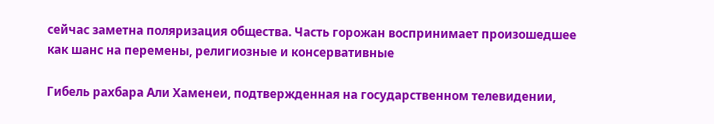сейчас заметна поляризация общества. Часть горожан воспринимает произошедшее как шанс на перемены, религиозные и консервативные

Гибель рахбара Али Хаменеи, подтвержденная на государственном телевидении,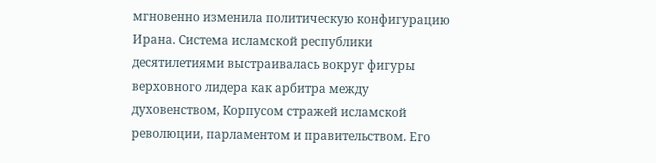мгновенно изменила политическую конфигурацию Ирана. Система исламской республики десятилетиями выстраивалась вокруг фигуры верховного лидера как арбитра между духовенством, Корпусом стражей исламской революции, парламентом и правительством. Его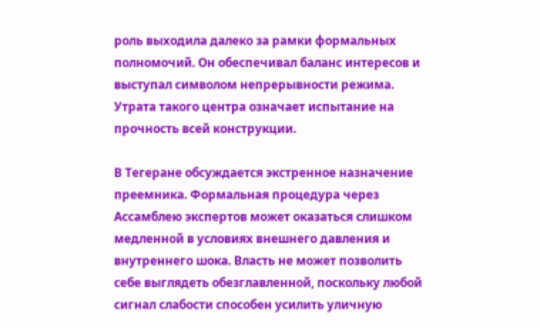роль выходила далеко за рамки формальных полномочий. Он обеспечивал баланс интересов и выступал символом непрерывности режима. Утрата такого центра означает испытание на прочность всей конструкции.

В Тегеране обсуждается экстренное назначение преемника. Формальная процедура через Ассамблею экспертов может оказаться слишком медленной в условиях внешнего давления и внутреннего шока. Власть не может позволить себе выглядеть обезглавленной, поскольку любой сигнал слабости способен усилить уличную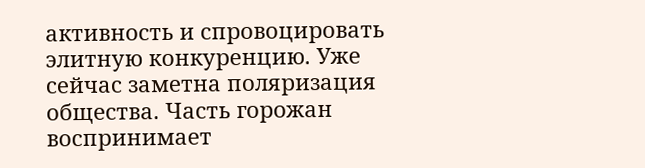активность и спровоцировать элитную конкуренцию. Уже сейчас заметна поляризация общества. Часть горожан воспринимает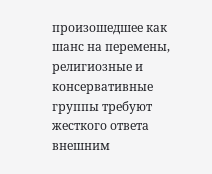произошедшее как шанс на перемены, религиозные и консервативные группы требуют жесткого ответа внешним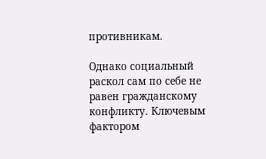противникам.

Однако социальный раскол сам по себе не равен гражданскому конфликту. Ключевым фактором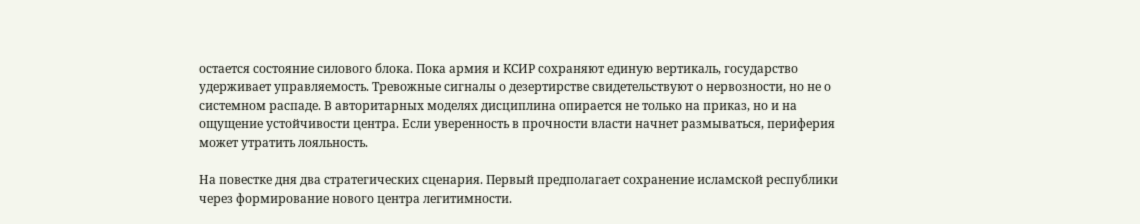остается состояние силового блока. Пока армия и КСИР сохраняют единую вертикаль, государство удерживает управляемость. Тревожные сигналы о дезертирстве свидетельствуют о нервозности, но не о системном распаде. В авторитарных моделях дисциплина опирается не только на приказ, но и на ощущение устойчивости центра. Если уверенность в прочности власти начнет размываться, периферия может утратить лояльность.

На повестке дня два стратегических сценария. Первый предполагает сохранение исламской республики через формирование нового центра легитимности.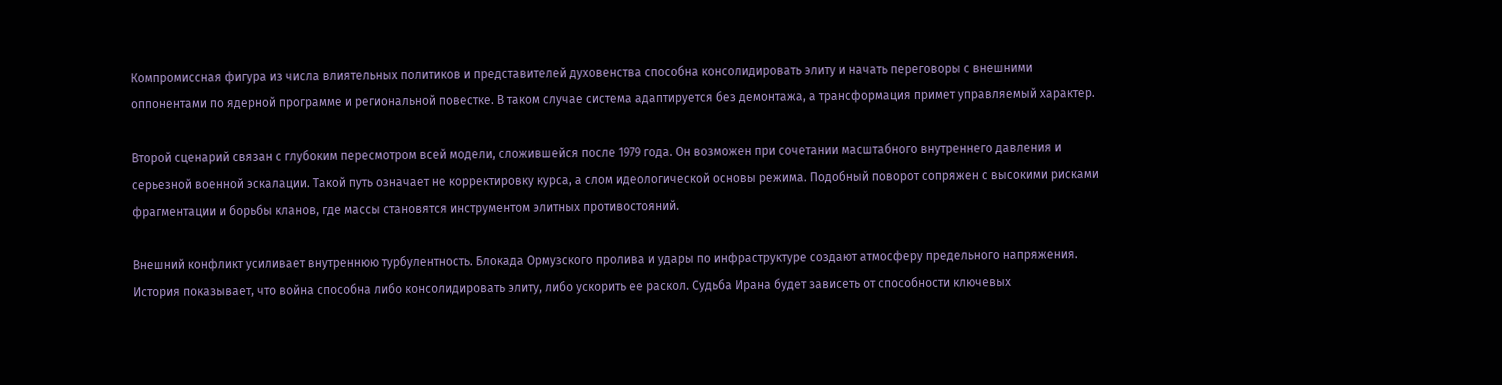Компромиссная фигура из числа влиятельных политиков и представителей духовенства способна консолидировать элиту и начать переговоры с внешними оппонентами по ядерной программе и региональной повестке. В таком случае система адаптируется без демонтажа, а трансформация примет управляемый характер.

Второй сценарий связан с глубоким пересмотром всей модели, сложившейся после 1979 года. Он возможен при сочетании масштабного внутреннего давления и серьезной военной эскалации. Такой путь означает не корректировку курса, а слом идеологической основы режима. Подобный поворот сопряжен с высокими рисками фрагментации и борьбы кланов, где массы становятся инструментом элитных противостояний.

Внешний конфликт усиливает внутреннюю турбулентность. Блокада Ормузского пролива и удары по инфраструктуре создают атмосферу предельного напряжения. История показывает, что война способна либо консолидировать элиту, либо ускорить ее раскол. Судьба Ирана будет зависеть от способности ключевых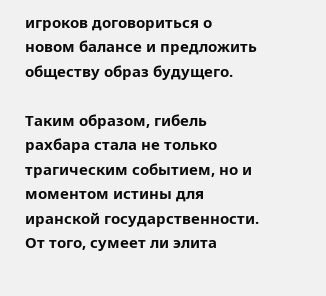игроков договориться о новом балансе и предложить обществу образ будущего.

Таким образом, гибель рахбара стала не только трагическим событием, но и моментом истины для иранской государственности. От того, сумеет ли элита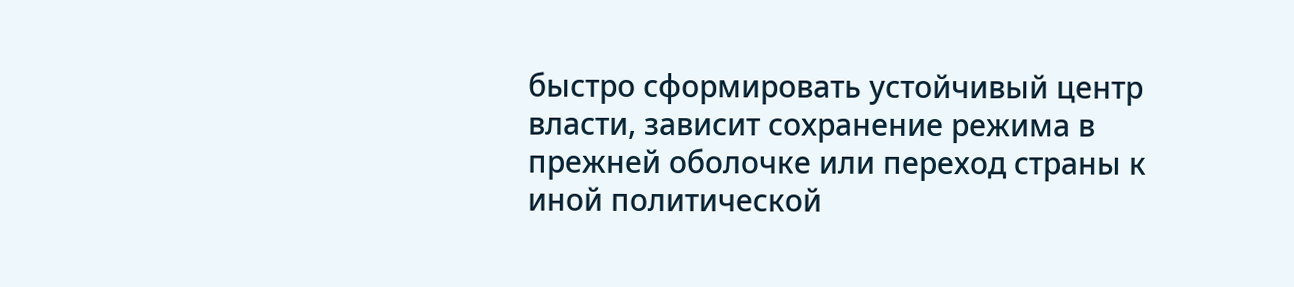быстро сформировать устойчивый центр власти, зависит сохранение режима в прежней оболочке или переход страны к иной политической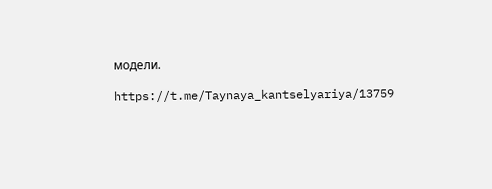модели.

https://t.me/Taynaya_kantselyariya/13759